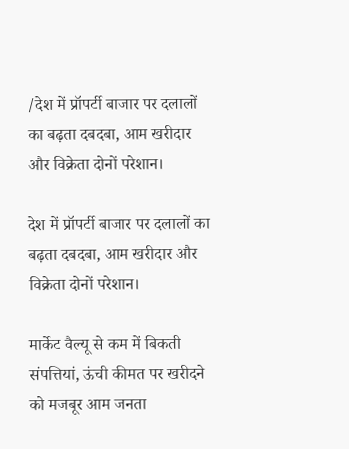/देश में प्रॉपर्टी बाजार पर दलालों का बढ़ता दबदबा, आम खरीदार और विक्रेता दोनों परेशान।

देश में प्रॉपर्टी बाजार पर दलालों का बढ़ता दबदबा, आम खरीदार और विक्रेता दोनों परेशान।

मार्केट वैल्यू से कम में बिकती संपत्तियां, ऊंची कीमत पर खरीदने को मजबूर आम जनता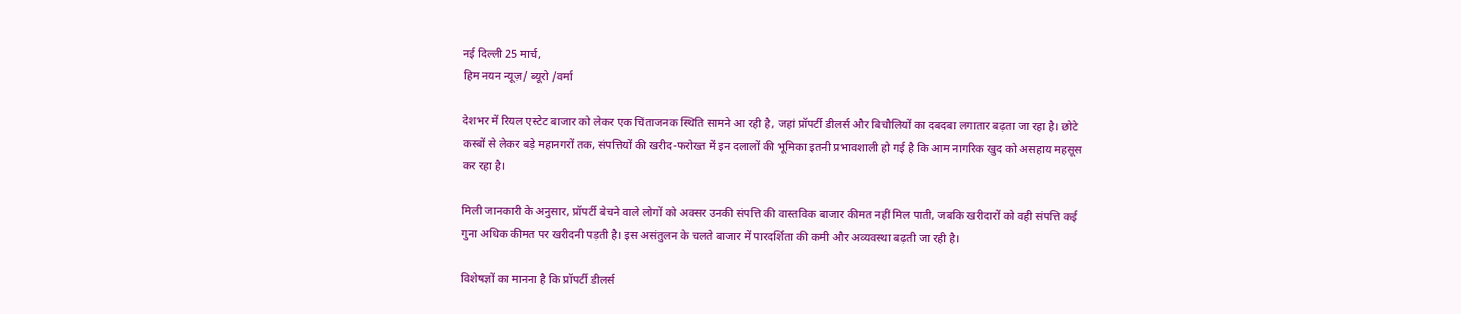नई दिल्ली 25 मार्च,
हिम नयन न्यूज़/ ब्यूरो /वर्मा

देशभर में रियल एस्टेट बाजार को लेकर एक चिंताजनक स्थिति सामने आ रही है, जहां प्रॉपर्टी डीलर्स और बिचौलियों का दबदबा लगातार बढ़ता जा रहा है। छोटे कस्बों से लेकर बड़े महानगरों तक, संपत्तियों की खरीद-फरोख्त में इन दलालों की भूमिका इतनी प्रभावशाली हो गई है कि आम नागरिक खुद को असहाय महसूस कर रहा है।

मिली जानकारी के अनुसार, प्रॉपर्टी बेचने वाले लोगों को अक्सर उनकी संपत्ति की वास्तविक बाजार कीमत नहीं मिल पाती, जबकि खरीदारों को वही संपत्ति कई गुना अधिक कीमत पर खरीदनी पड़ती है। इस असंतुलन के चलते बाजार में पारदर्शिता की कमी और अव्यवस्था बढ़ती जा रही है।

विशेषज्ञों का मानना है कि प्रॉपर्टी डीलर्स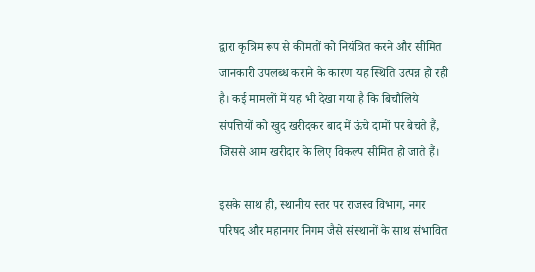द्वारा कृत्रिम रूप से कीमतों को नियंत्रित करने और सीमित जानकारी उपलब्ध कराने के कारण यह स्थिति उत्पन्न हो रही है। कई मामलों में यह भी देखा गया है कि बिचौलिये संपत्तियों को खुद खरीदकर बाद में ऊंचे दामों पर बेचते हैं, जिससे आम खरीदार के लिए विकल्प सीमित हो जाते हैं।

इसके साथ ही, स्थानीय स्तर पर राजस्व विभाग, नगर परिषद और महानगर निगम जैसे संस्थानों के साथ संभावित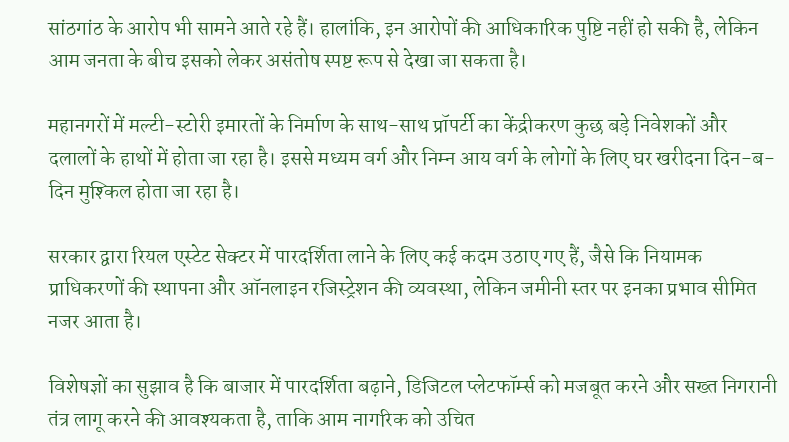सांठगांठ के आरोप भी सामने आते रहे हैं। हालांकि, इन आरोपों की आधिकारिक पुष्टि नहीं हो सकी है, लेकिन आम जनता के बीच इसको लेकर असंतोष स्पष्ट रूप से देखा जा सकता है।

महानगरों में मल्टी-स्टोरी इमारतों के निर्माण के साथ-साथ प्रॉपर्टी का केंद्रीकरण कुछ बड़े निवेशकों और दलालों के हाथों में होता जा रहा है। इससे मध्यम वर्ग और निम्न आय वर्ग के लोगों के लिए घर खरीदना दिन-ब-दिन मुश्किल होता जा रहा है।

सरकार द्वारा रियल एस्टेट सेक्टर में पारदर्शिता लाने के लिए कई कदम उठाए गए हैं, जैसे कि नियामक प्राधिकरणों की स्थापना और ऑनलाइन रजिस्ट्रेशन की व्यवस्था, लेकिन जमीनी स्तर पर इनका प्रभाव सीमित नजर आता है।

विशेषज्ञों का सुझाव है कि बाजार में पारदर्शिता बढ़ाने, डिजिटल प्लेटफॉर्म्स को मजबूत करने और सख्त निगरानी तंत्र लागू करने की आवश्यकता है, ताकि आम नागरिक को उचित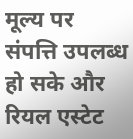मूल्य पर संपत्ति उपलब्ध हो सके और रियल एस्टेट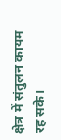क्षेत्र में संतुलन कायम रह सके।